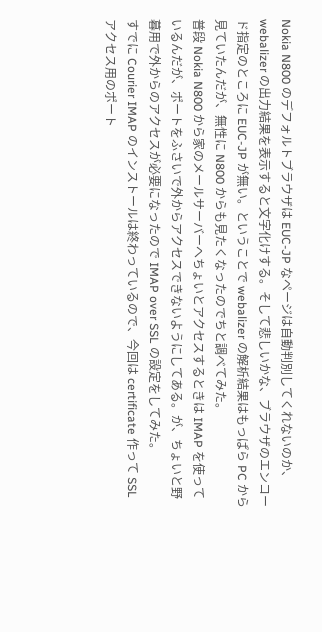Nokia N800 のデフォルトブラウザは EUC-JP なページは自動判別してくれないのか、webalizer の出力結果を表示すると文字化けする。そして悲しいかな、ブラウザのエンコード指定のところに EUC-JP が無い。ということで webalizer の解析結果はもっぱら PC から見ていたんだが、無性に N800 からも見たくなったのでちと調べてみた。
普段 Nokia N800 から家のメールサーバーへちょいとアクセスするときは IMAP を使っているんだが、ポートをふさいで外からアクセスできないようにしてある。が、ちょいと野暮用で外からのアクセスが必要になったので IMAP over SSL の設定をしてみた。
すでに Courier IMAP のインストールは終わっているので、今回は certificate 作って SSL アクセス用のポート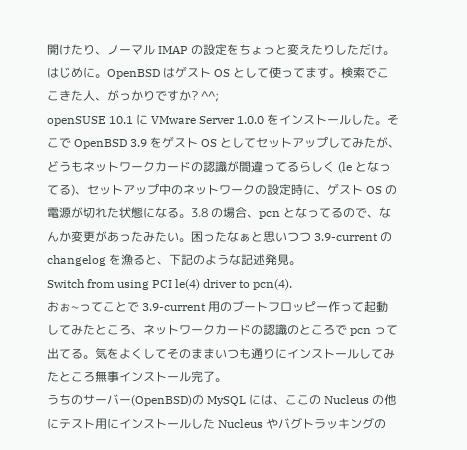開けたり、ノーマル IMAP の設定をちょっと変えたりしただけ。
はじめに。OpenBSD はゲスト OS として使ってます。検索でここきた人、がっかりですか? ^^;
openSUSE 10.1 に VMware Server 1.0.0 をインストールした。そこで OpenBSD 3.9 をゲスト OS としてセットアップしてみたが、どうもネットワークカードの認識が間違ってるらしく (le となってる)、セットアップ中のネットワークの設定時に、ゲスト OS の電源が切れた状態になる。3.8 の場合、pcn となってるので、なんか変更があったみたい。困ったなぁと思いつつ 3.9-current の changelog を漁ると、下記のような記述発見。
Switch from using PCI le(4) driver to pcn(4).
おぉ~ってことで 3.9-current 用のブートフロッピー作って起動してみたところ、ネットワークカードの認識のところで pcn って出てる。気をよくしてそのままいつも通りにインストールしてみたところ無事インストール完了。
うちのサーバー(OpenBSD)の MySQL には、ここの Nucleus の他にテスト用にインストールした Nucleus やバグトラッキングの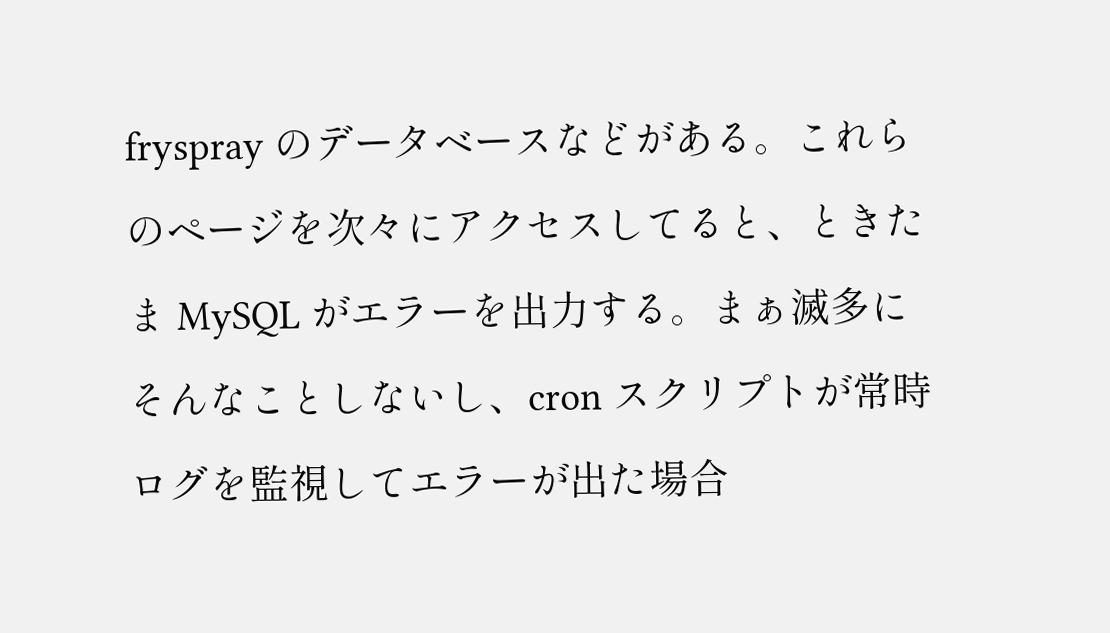fryspray のデータベースなどがある。これらのページを次々にアクセスしてると、ときたま MySQL がエラーを出力する。まぁ滅多にそんなことしないし、cron スクリプトが常時ログを監視してエラーが出た場合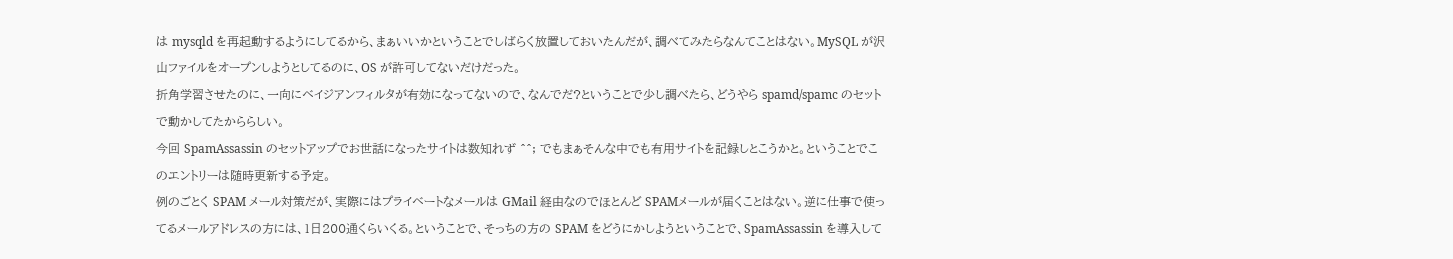は mysqld を再起動するようにしてるから、まぁいいかということでしばらく放置しておいたんだが、調べてみたらなんてことはない。MySQL が沢山ファイルをオープンしようとしてるのに、OS が許可してないだけだった。
折角学習させたのに、一向にベイジアンフィルタが有効になってないので、なんでだ?ということで少し調べたら、どうやら spamd/spamc のセットで動かしてたかららしい。
今回 SpamAssassin のセットアップでお世話になったサイトは数知れず ^^; でもまぁそんな中でも有用サイトを記録しとこうかと。ということでこのエントリーは随時更新する予定。
例のごとく SPAM メール対策だが、実際にはプライベートなメールは GMail 経由なのでほとんど SPAMメールが届くことはない。逆に仕事で使ってるメールアドレスの方には、1日200通くらいくる。ということで、そっちの方の SPAM をどうにかしようということで、SpamAssassin を導入して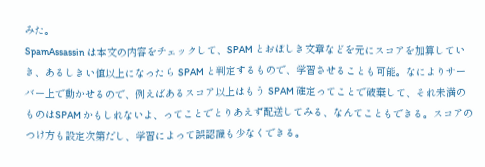みた。
SpamAssassin は本文の内容をチェックして、SPAM とおぼしき文章などを元にスコアを加算していき、あるしきい値以上になったら SPAM と判定するもので、学習させることも可能。なによりサーバー上で動かせるので、例えばあるスコア以上はもう SPAM 確定ってことで破棄して、それ未満のものはSPAM かもしれないよ、ってことでとりあえず配送してみる、なんてこともできる。スコアのつけ方も設定次第だし、学習によって誤認識も少なくできる。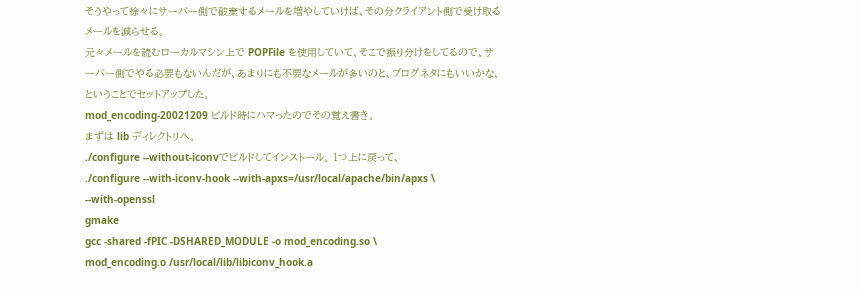そうやって徐々にサーバー側で破棄するメールを増やしていけば、その分クライアント側で受け取るメールを減らせる。
元々メールを読むローカルマシン上で POPFile を使用していて、そこで振り分けをしてるので、サーバー側でやる必要もないんだが、あまりにも不要なメールが多いのと、ブログネタにもいいかな、ということでセットアップした。
mod_encoding-20021209 ビルド時にハマったのでその覚え書き。
まずは lib ディレクトリへ。
./configure --without-iconvでビルドしてインストール。 1つ上に戻って、
./configure --with-iconv-hook --with-apxs=/usr/local/apache/bin/apxs \
--with-openssl
gmake
gcc -shared -fPIC -DSHARED_MODULE -o mod_encoding.so \
mod_encoding.o /usr/local/lib/libiconv_hook.a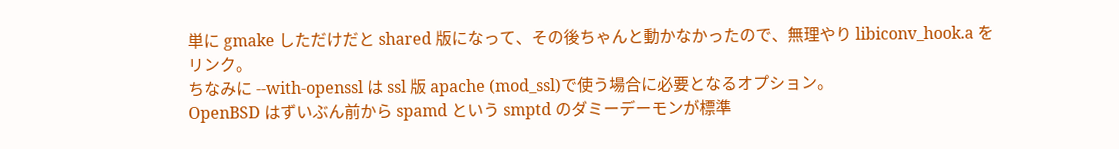単に gmake しただけだと shared 版になって、その後ちゃんと動かなかったので、無理やり libiconv_hook.a をリンク。
ちなみに --with-openssl は ssl 版 apache (mod_ssl)で使う場合に必要となるオプション。
OpenBSD はずいぶん前から spamd という smptd のダミーデーモンが標準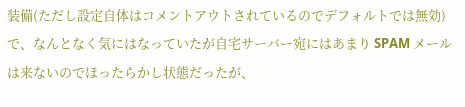装備(ただし設定自体はコメントアウトされているのでデフォルトでは無効)で、なんとなく気にはなっていたが自宅サーバー宛にはあまり SPAM メールは来ないのでほったらかし状態だったが、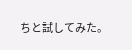ちと試してみた。